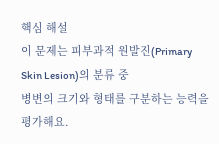핵심 해설
이 문제는 피부과적 원발진(Primary Skin Lesion)의 분류 중
병변의 크기와 형태를 구분하는 능력을 평가해요.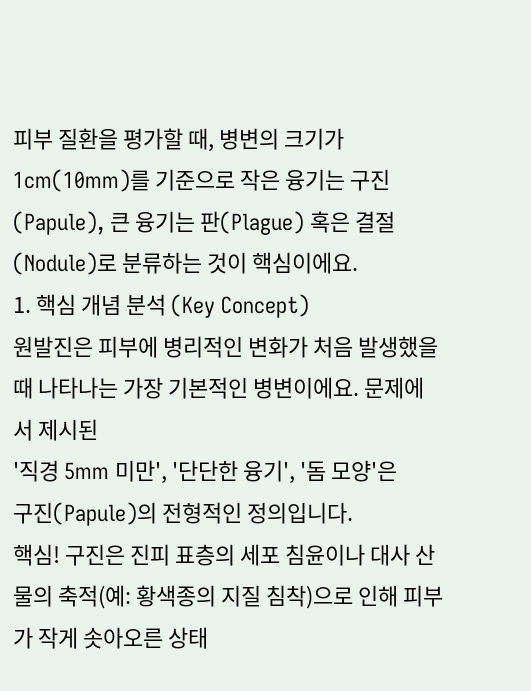피부 질환을 평가할 때, 병변의 크기가 1cm(10mm)를 기준으로 작은 융기는 구진(Papule), 큰 융기는 판(Plague) 혹은 결절(Nodule)로 분류하는 것이 핵심이에요.
1. 핵심 개념 분석 (Key Concept)
원발진은 피부에 병리적인 변화가 처음 발생했을 때 나타나는 가장 기본적인 병변이에요. 문제에서 제시된
'직경 5mm 미만', '단단한 융기', '돔 모양'은
구진(Papule)의 전형적인 정의입니다.
핵심! 구진은 진피 표층의 세포 침윤이나 대사 산물의 축적(예: 황색종의 지질 침착)으로 인해 피부가 작게 솟아오른 상태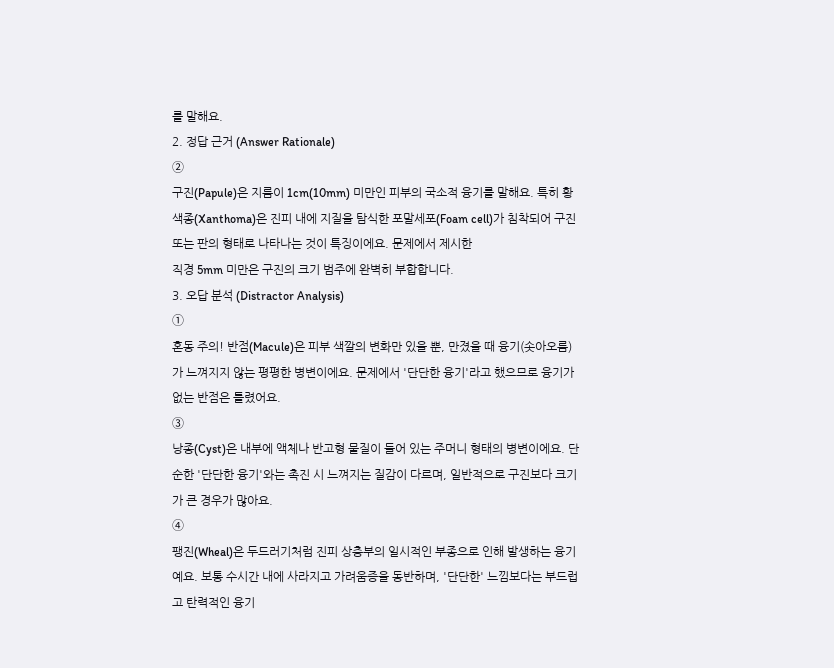를 말해요.
2. 정답 근거 (Answer Rationale)
②
구진(Papule)은 지름이 1cm(10mm) 미만인 피부의 국소적 융기를 말해요. 특히 황색종(Xanthoma)은 진피 내에 지질을 탐식한 포말세포(Foam cell)가 침착되어 구진 또는 판의 형태로 나타나는 것이 특징이에요. 문제에서 제시한
직경 5mm 미만은 구진의 크기 범주에 완벽히 부합합니다.
3. 오답 분석 (Distractor Analysis)
①
혼동 주의! 반점(Macule)은 피부 색깔의 변화만 있을 뿐, 만졌을 때 융기(솟아오름)가 느껴지지 않는 평평한 병변이에요. 문제에서 '단단한 융기'라고 했으므로 융기가 없는 반점은 틀렸어요.
③
낭종(Cyst)은 내부에 액체나 반고형 물질이 들어 있는 주머니 형태의 병변이에요. 단순한 '단단한 융기'와는 촉진 시 느껴지는 질감이 다르며, 일반적으로 구진보다 크기가 큰 경우가 많아요.
④
팽진(Wheal)은 두드러기처럼 진피 상층부의 일시적인 부종으로 인해 발생하는 융기예요. 보통 수시간 내에 사라지고 가려움증을 동반하며, '단단한' 느낌보다는 부드럽고 탄력적인 융기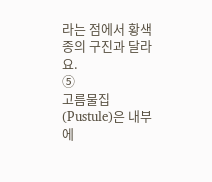라는 점에서 황색종의 구진과 달라요.
⑤
고름물집(Pustule)은 내부에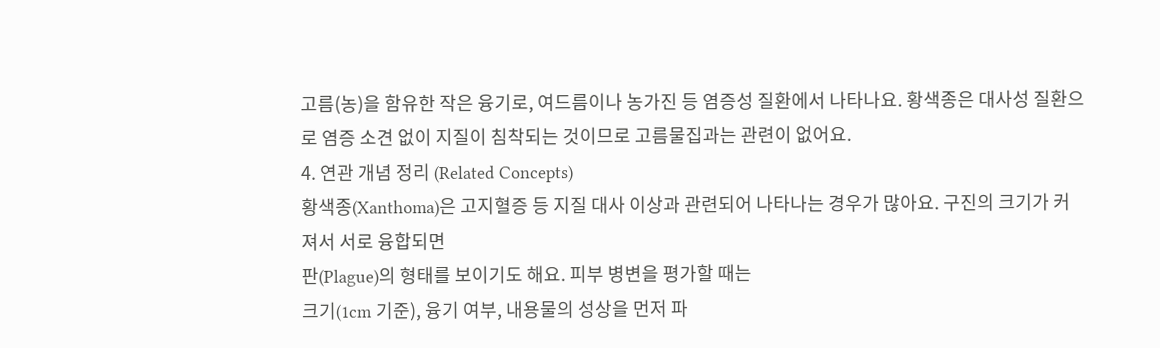고름(농)을 함유한 작은 융기로, 여드름이나 농가진 등 염증성 질환에서 나타나요. 황색종은 대사성 질환으로 염증 소견 없이 지질이 침착되는 것이므로 고름물집과는 관련이 없어요.
4. 연관 개념 정리 (Related Concepts)
황색종(Xanthoma)은 고지혈증 등 지질 대사 이상과 관련되어 나타나는 경우가 많아요. 구진의 크기가 커져서 서로 융합되면
판(Plague)의 형태를 보이기도 해요. 피부 병변을 평가할 때는
크기(1cm 기준), 융기 여부, 내용물의 성상을 먼저 파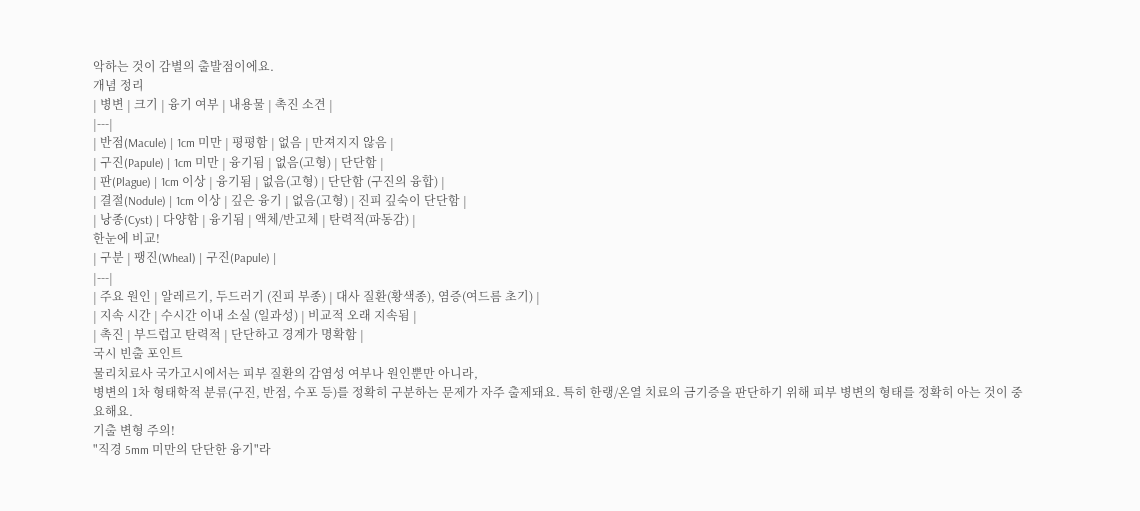악하는 것이 감별의 출발점이에요.
개념 정리
| 병변 | 크기 | 융기 여부 | 내용물 | 촉진 소견 |
|---|
| 반점(Macule) | 1cm 미만 | 평평함 | 없음 | 만져지지 않음 |
| 구진(Papule) | 1cm 미만 | 융기됨 | 없음(고형) | 단단함 |
| 판(Plague) | 1cm 이상 | 융기됨 | 없음(고형) | 단단함 (구진의 융합) |
| 결절(Nodule) | 1cm 이상 | 깊은 융기 | 없음(고형) | 진피 깊숙이 단단함 |
| 낭종(Cyst) | 다양함 | 융기됨 | 액체/반고체 | 탄력적(파동감) |
한눈에 비교!
| 구분 | 팽진(Wheal) | 구진(Papule) |
|---|
| 주요 원인 | 알레르기, 두드러기 (진피 부종) | 대사 질환(황색종), 염증(여드름 초기) |
| 지속 시간 | 수시간 이내 소실 (일과성) | 비교적 오래 지속됨 |
| 촉진 | 부드럽고 탄력적 | 단단하고 경계가 명확함 |
국시 빈출 포인트
물리치료사 국가고시에서는 피부 질환의 감염성 여부나 원인뿐만 아니라,
병변의 1차 형태학적 분류(구진, 반점, 수포 등)를 정확히 구분하는 문제가 자주 출제돼요. 특히 한랭/온열 치료의 금기증을 판단하기 위해 피부 병변의 형태를 정확히 아는 것이 중요해요.
기출 변형 주의!
"직경 5mm 미만의 단단한 융기"라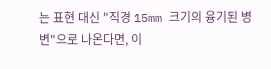는 표현 대신 "직경 15mm 크기의 융기된 병변"으로 나온다면, 이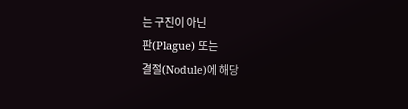는 구진이 아닌
판(Plague) 또는
결절(Nodule)에 해당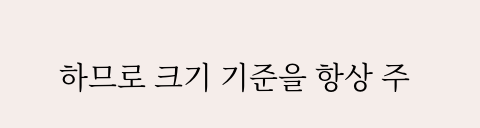하므로 크기 기준을 항상 주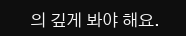의 깊게 봐야 해요.